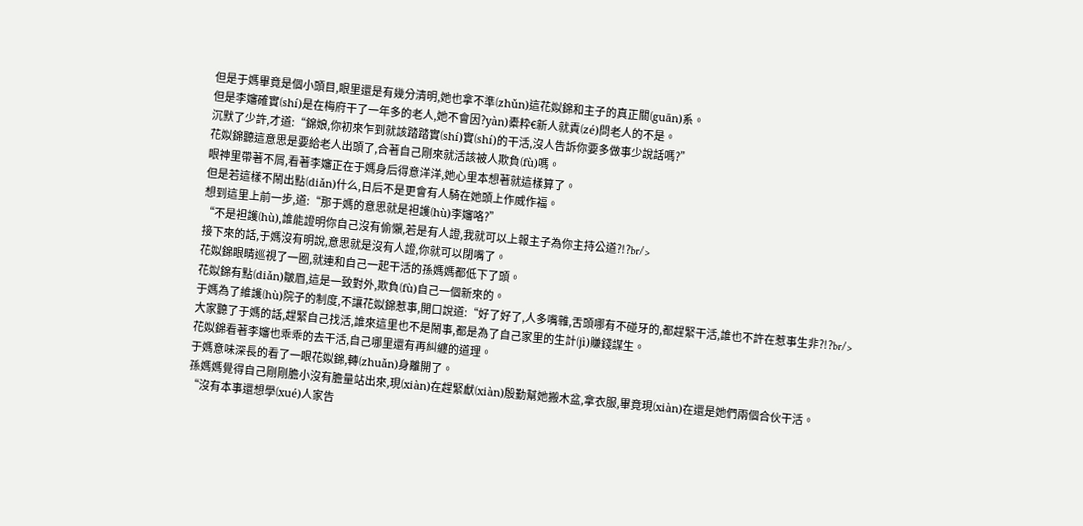但是于媽畢竟是個小頭目,眼里還是有幾分清明,她也拿不準(zhǔn)這花姒錦和主子的真正關(guān)系。
但是李嬸確實(shí)是在梅府干了一年多的老人,她不會因?yàn)橐粋€新人就責(zé)問老人的不是。
沉默了少許,才道:“錦娘,你初來乍到就該踏踏實(shí)實(shí)的干活,沒人告訴你要多做事少說話嗎?”
花姒錦聽這意思是要給老人出頭了,合著自己剛來就活該被人欺負(fù)嗎。
眼神里帶著不屑,看著李嬸正在于媽身后得意洋洋,她心里本想著就這樣算了。
但是若這樣不鬧出點(diǎn)什么,日后不是更會有人騎在她頭上作威作福。
想到這里上前一步,道:“那于媽的意思就是袒護(hù)李嬸咯?”
“不是袒護(hù),誰能證明你自己沒有偷懶,若是有人證,我就可以上報主子為你主持公道?!?br/>
接下來的話,于媽沒有明說,意思就是沒有人證,你就可以閉嘴了。
花姒錦眼睛巡視了一圈,就連和自己一起干活的孫媽媽都低下了頭。
花姒錦有點(diǎn)皺眉,這是一致對外,欺負(fù)自己一個新來的。
于媽為了維護(hù)院子的制度,不讓花姒錦惹事,開口說道:“好了好了,人多嘴雜,舌頭哪有不碰牙的,都趕緊干活,誰也不許在惹事生非?!?br/>
大家聽了于媽的話,趕緊自己找活,誰來這里也不是鬧事,都是為了自己家里的生計(jì)賺錢謀生。
花姒錦看著李嬸也乖乖的去干活,自己哪里還有再糾纏的道理。
于媽意味深長的看了一眼花姒錦,轉(zhuǎn)身離開了。
孫媽媽覺得自己剛剛膽小沒有膽量站出來,現(xiàn)在趕緊獻(xiàn)殷勤幫她搬木盆,拿衣服,畢竟現(xiàn)在還是她們兩個合伙干活。
“沒有本事還想學(xué)人家告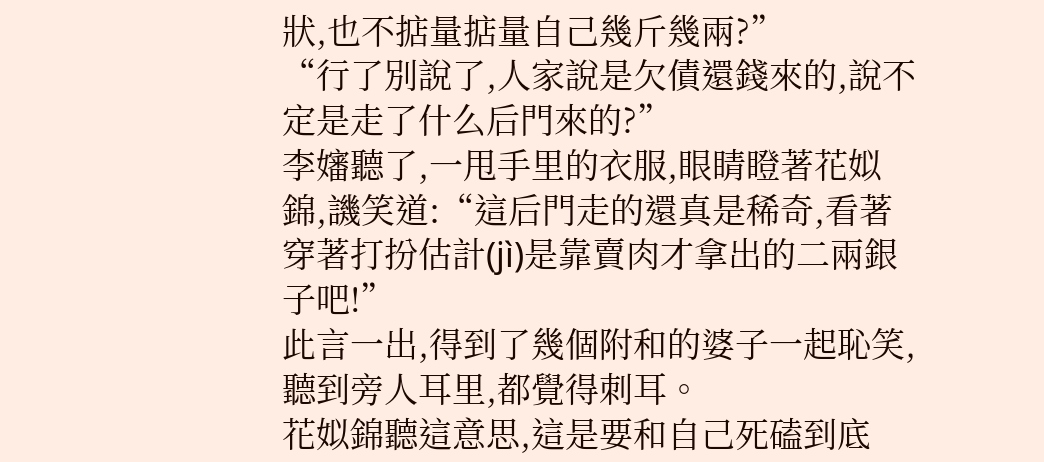狀,也不掂量掂量自己幾斤幾兩?”
“行了別說了,人家說是欠債還錢來的,說不定是走了什么后門來的?”
李嬸聽了,一甩手里的衣服,眼睛瞪著花姒錦,譏笑道:“這后門走的還真是稀奇,看著穿著打扮估計(jì)是靠賣肉才拿出的二兩銀子吧!”
此言一出,得到了幾個附和的婆子一起恥笑,聽到旁人耳里,都覺得刺耳。
花姒錦聽這意思,這是要和自己死磕到底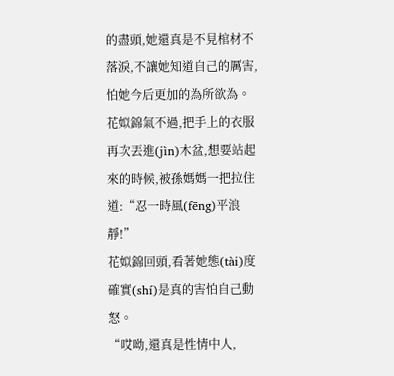的盡頭,她還真是不見棺材不落淚,不讓她知道自己的厲害,怕她今后更加的為所欲為。
花姒錦氣不過,把手上的衣服再次丟進(jìn)木盆,想要站起來的時候,被孫媽媽一把拉住道:“忍一時風(fēng)平浪靜!”
花姒錦回頭,看著她態(tài)度確實(shí)是真的害怕自己動怒。
“哎呦,還真是性情中人,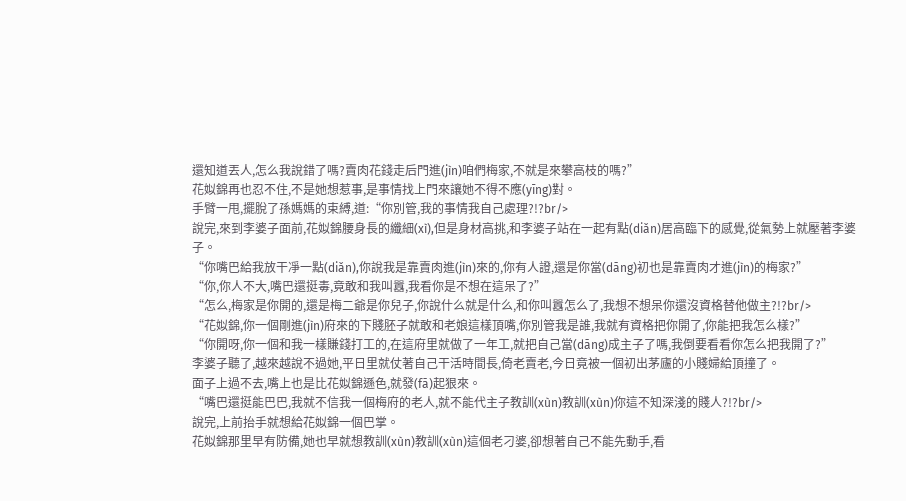還知道丟人,怎么我說錯了嗎?賣肉花錢走后門進(jìn)咱們梅家,不就是來攀高枝的嗎?”
花姒錦再也忍不住,不是她想惹事,是事情找上門來讓她不得不應(yīng)對。
手臂一甩,擺脫了孫媽媽的束縛,道:“你別管,我的事情我自己處理?!?br/>
說完,來到李婆子面前,花姒錦腰身長的纖細(xì),但是身材高挑,和李婆子站在一起有點(diǎn)居高臨下的感覺,從氣勢上就壓著李婆子。
“你嘴巴給我放干凈一點(diǎn),你說我是靠賣肉進(jìn)來的,你有人證,還是你當(dāng)初也是靠賣肉才進(jìn)的梅家?”
“你,你人不大,嘴巴還挺毒,竟敢和我叫囂,我看你是不想在這呆了?”
“怎么,梅家是你開的,還是梅二爺是你兒子,你說什么就是什么,和你叫囂怎么了,我想不想呆你還沒資格替他做主?!?br/>
“花姒錦,你一個剛進(jìn)府來的下賤胚子就敢和老娘這樣頂嘴,你別管我是誰,我就有資格把你開了,你能把我怎么樣?”
“你開呀,你一個和我一樣賺錢打工的,在這府里就做了一年工,就把自己當(dāng)成主子了嗎,我倒要看看你怎么把我開了?”
李婆子聽了,越來越說不過她,平日里就仗著自己干活時間長,倚老賣老,今日竟被一個初出茅廬的小賤婦給頂撞了。
面子上過不去,嘴上也是比花姒錦遜色,就發(fā)起狠來。
“嘴巴還挺能巴巴,我就不信我一個梅府的老人,就不能代主子教訓(xùn)教訓(xùn)你這不知深淺的賤人?!?br/>
說完,上前抬手就想給花姒錦一個巴掌。
花姒錦那里早有防備,她也早就想教訓(xùn)教訓(xùn)這個老刁婆,卻想著自己不能先動手,看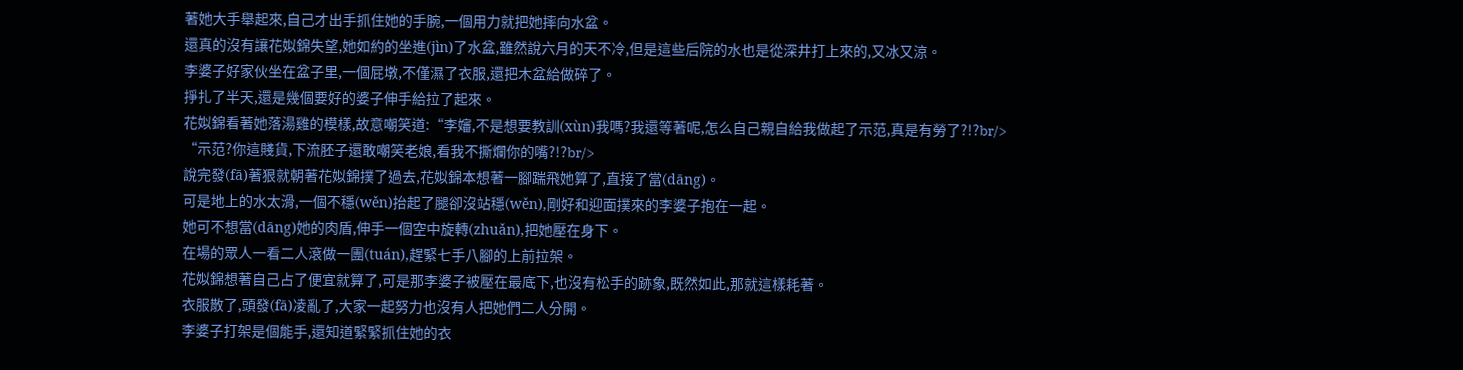著她大手舉起來,自己才出手抓住她的手腕,一個用力就把她摔向水盆。
還真的沒有讓花姒錦失望,她如約的坐進(jìn)了水盆,雖然說六月的天不冷,但是這些后院的水也是從深井打上來的,又冰又涼。
李婆子好家伙坐在盆子里,一個屁墩,不僅濕了衣服,還把木盆給做碎了。
掙扎了半天,還是幾個要好的婆子伸手給拉了起來。
花姒錦看著她落湯雞的模樣,故意嘲笑道:“李嬸,不是想要教訓(xùn)我嗎?我還等著呢,怎么自己親自給我做起了示范,真是有勞了?!?br/>
“示范?你這賤貨,下流胚子還敢嘲笑老娘,看我不撕爛你的嘴?!?br/>
說完發(fā)著狠就朝著花姒錦撲了過去,花姒錦本想著一腳踹飛她算了,直接了當(dāng)。
可是地上的水太滑,一個不穩(wěn)抬起了腿卻沒站穩(wěn),剛好和迎面撲來的李婆子抱在一起。
她可不想當(dāng)她的肉盾,伸手一個空中旋轉(zhuǎn),把她壓在身下。
在場的眾人一看二人滾做一團(tuán),趕緊七手八腳的上前拉架。
花姒錦想著自己占了便宜就算了,可是那李婆子被壓在最底下,也沒有松手的跡象,既然如此,那就這樣耗著。
衣服散了,頭發(fā)凌亂了,大家一起努力也沒有人把她們二人分開。
李婆子打架是個能手,還知道緊緊抓住她的衣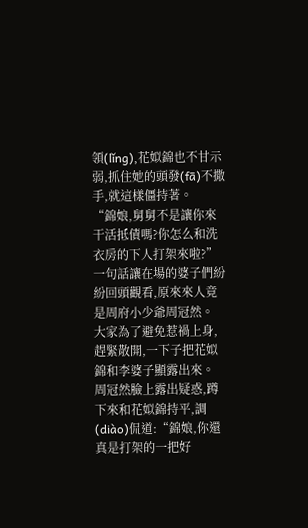領(lǐng),花姒錦也不甘示弱,抓住她的頭發(fā)不撒手,就這樣僵持著。
“錦娘,舅舅不是讓你來干活抵債嗎?你怎么和洗衣房的下人打架來啦?”
一句話讓在場的婆子們紛紛回頭觀看,原來來人竟是周府小少爺周冠然。
大家為了避免惹禍上身,趕緊散開,一下子把花姒錦和李婆子顯露出來。
周冠然臉上露出疑惑,蹲下來和花姒錦持平,調(diào)侃道:“錦娘,你還真是打架的一把好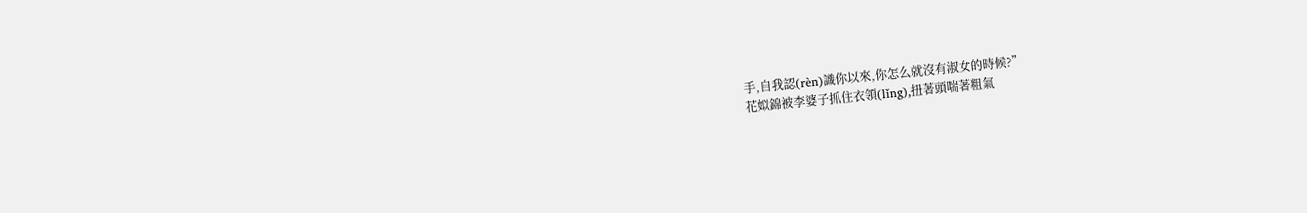手,自我認(rèn)識你以來,你怎么就沒有淑女的時候?”
花姒錦被李婆子抓住衣領(lǐng),扭著頭喘著粗氣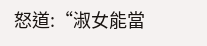怒道:“淑女能當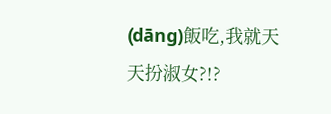(dāng)飯吃,我就天天扮淑女?!?